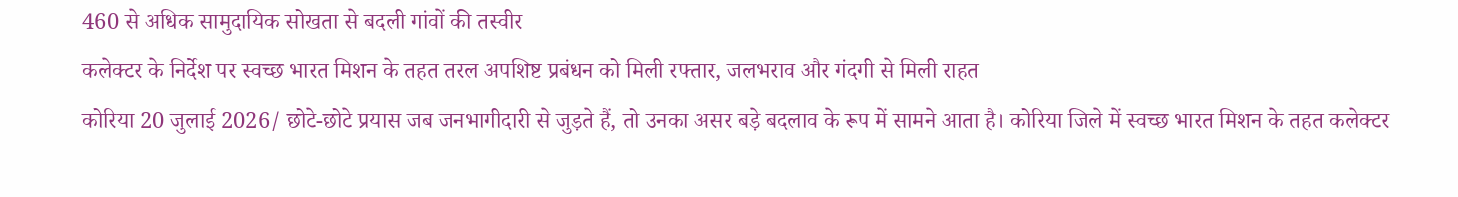460 से अधिक सामुदायिक सोखता से बदली गांवों की तस्वीर
कलेक्टर के निर्देश पर स्वच्छ भारत मिशन के तहत तरल अपशिष्ट प्रबंधन को मिली रफ्तार, जलभराव और गंदगी से मिली राहत
कोरिया 20 जुलाई 2026/ छोटे-छोटे प्रयास जब जनभागीदारी से जुड़ते हैं, तो उनका असर बड़े बदलाव के रूप में सामने आता है। कोरिया जिले में स्वच्छ भारत मिशन के तहत कलेक्टर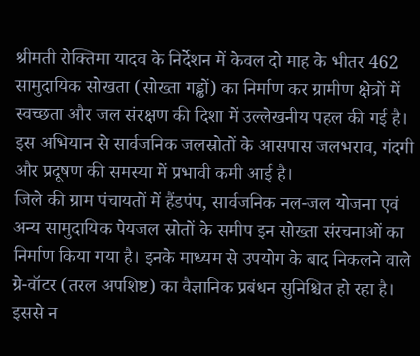श्रीमती रोक्तिमा यादव के निर्देशन में केवल दो माह के भीतर 462 सामुदायिक सोखता (सोख्ता गड्ढों) का निर्माण कर ग्रामीण क्षेत्रों में स्वच्छता और जल संरक्षण की दिशा में उल्लेखनीय पहल की गई है। इस अभियान से सार्वजनिक जलस्रोतों के आसपास जलभराव, गंदगी और प्रदूषण की समस्या में प्रभावी कमी आई है।
जिले की ग्राम पंचायतों में हैंडपंप, सार्वजनिक नल-जल योजना एवं अन्य सामुदायिक पेयजल स्रोतों के समीप इन सोख्ता संरचनाओं का निर्माण किया गया है। इनके माध्यम से उपयोग के बाद निकलने वाले ग्रे-वॉटर (तरल अपशिष्ट) का वैज्ञानिक प्रबंधन सुनिश्चित हो रहा है। इससे न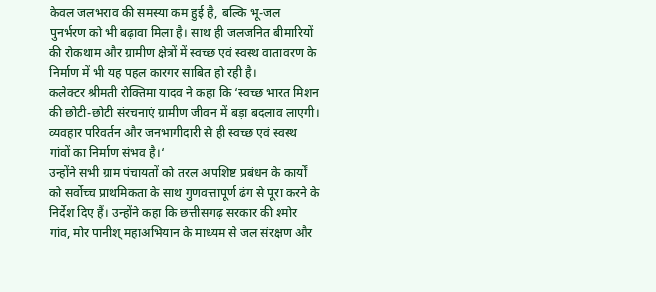केवल जलभराव की समस्या कम हुई है, बल्कि भू-जल पुनर्भरण को भी बढ़ावा मिला है। साथ ही जलजनित बीमारियों की रोकथाम और ग्रामीण क्षेत्रों में स्वच्छ एवं स्वस्थ वातावरण के निर्माण में भी यह पहल कारगर साबित हो रही है।
कलेक्टर श्रीमती रोक्तिमा यादव ने कहा कि ‘स्वच्छ भारत मिशन की छोटी-छोटी संरचनाएं ग्रामीण जीवन में बड़ा बदलाव लाएगी। व्यवहार परिवर्तन और जनभागीदारी से ही स्वच्छ एवं स्वस्थ गांवों का निर्माण संभव है।‘
उन्होंने सभी ग्राम पंचायतों को तरल अपशिष्ट प्रबंधन के कार्यों को सर्वोच्च प्राथमिकता के साथ गुणवत्तापूर्ण ढंग से पूरा करने के निर्देश दिए हैं। उन्होंने कहा कि छत्तीसगढ़ सरकार की श्मोर गांव, मोर पानीश् महाअभियान के माध्यम से जल संरक्षण और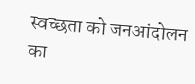स्वच्छता को जनआंदोलन का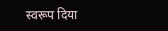स्वरूप दिया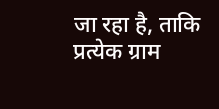जा रहा है, ताकि प्रत्येक ग्राम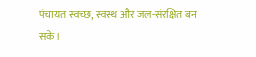पंचायत स्वच्छ, स्वस्थ और जल-संरक्षित बन सके।